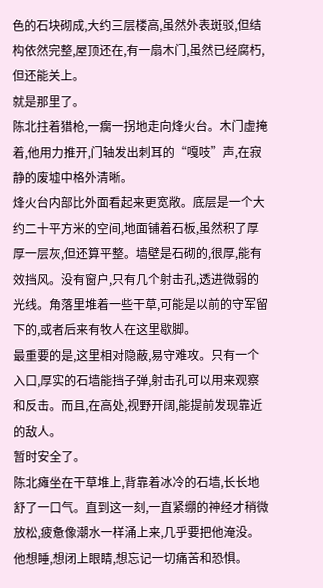色的石块砌成,大约三层楼高,虽然外表斑驳,但结构依然完整,屋顶还在,有一扇木门,虽然已经腐朽,但还能关上。
就是那里了。
陈北拄着猎枪,一瘸一拐地走向烽火台。木门虚掩着,他用力推开,门轴发出刺耳的“嘎吱”声,在寂静的废墟中格外清晰。
烽火台内部比外面看起来更宽敞。底层是一个大约二十平方米的空间,地面铺着石板,虽然积了厚厚一层灰,但还算平整。墙壁是石砌的,很厚,能有效挡风。没有窗户,只有几个射击孔,透进微弱的光线。角落里堆着一些干草,可能是以前的守军留下的,或者后来有牧人在这里歇脚。
最重要的是,这里相对隐蔽,易守难攻。只有一个入口,厚实的石墙能挡子弹,射击孔可以用来观察和反击。而且,在高处,视野开阔,能提前发现靠近的敌人。
暂时安全了。
陈北瘫坐在干草堆上,背靠着冰冷的石墙,长长地舒了一口气。直到这一刻,一直紧绷的神经才稍微放松,疲惫像潮水一样涌上来,几乎要把他淹没。他想睡,想闭上眼睛,想忘记一切痛苦和恐惧。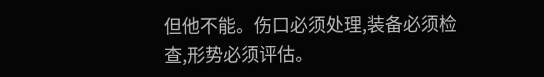但他不能。伤口必须处理,装备必须检查,形势必须评估。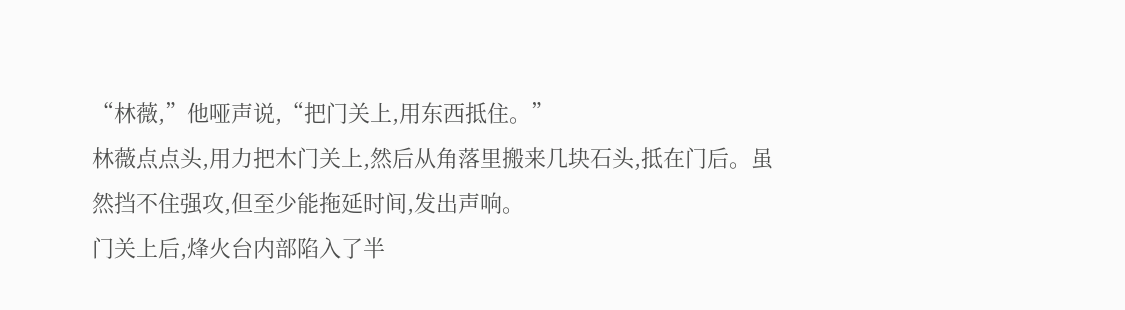“林薇,”他哑声说,“把门关上,用东西抵住。”
林薇点点头,用力把木门关上,然后从角落里搬来几块石头,抵在门后。虽然挡不住强攻,但至少能拖延时间,发出声响。
门关上后,烽火台内部陷入了半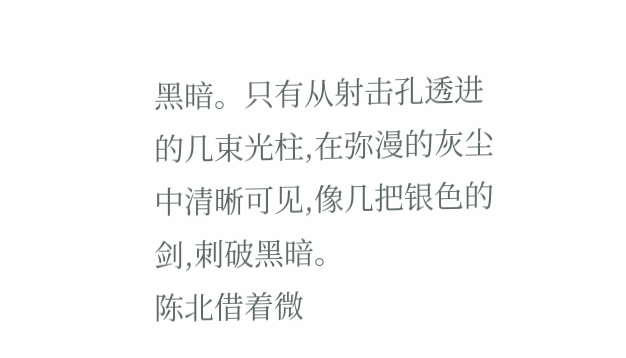黑暗。只有从射击孔透进的几束光柱,在弥漫的灰尘中清晰可见,像几把银色的剑,刺破黑暗。
陈北借着微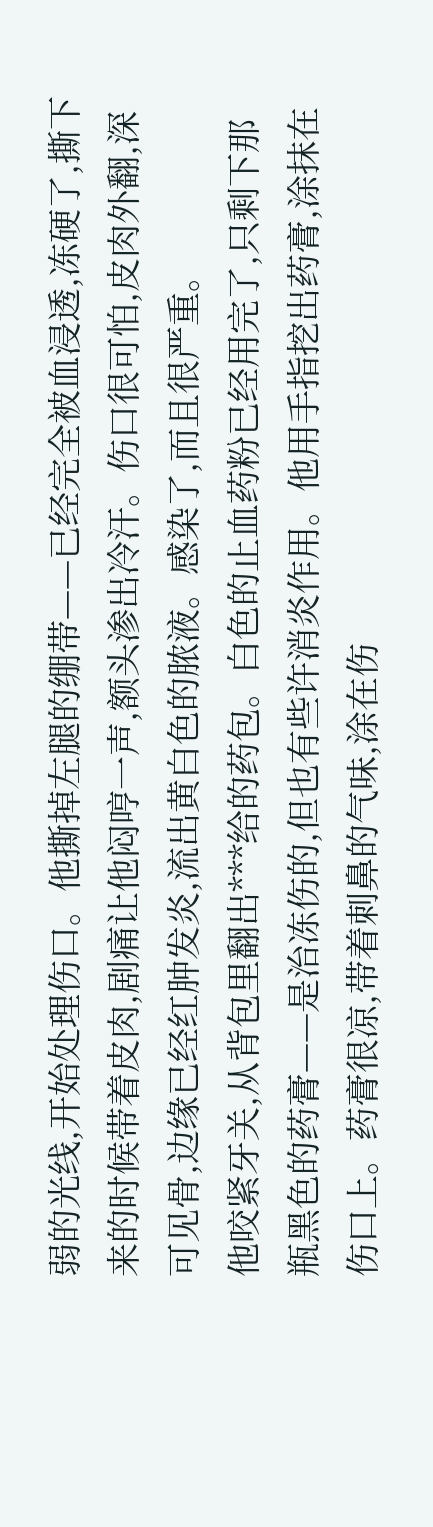弱的光线,开始处理伤口。他撕掉左腿的绷带——已经完全被血浸透,冻硬了,撕下来的时候带着皮肉,剧痛让他闷哼一声,额头渗出冷汗。伤口很可怕,皮肉外翻,深可见骨,边缘已经红肿发炎,流出黄白色的脓液。感染了,而且很严重。
他咬紧牙关,从背包里翻出***给的药包。白色的止血药粉已经用完了,只剩下那瓶黑色的药膏——是治冻伤的,但也有些许消炎作用。他用手指挖出药膏,涂抹在伤口上。药膏很凉,带着刺鼻的气味,涂在伤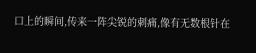口上的瞬间,传来一阵尖锐的刺痛,像有无数根针在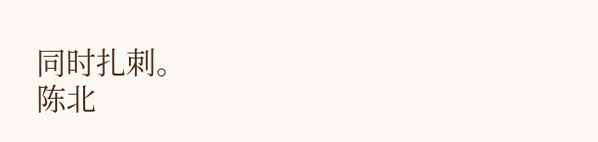同时扎刺。
陈北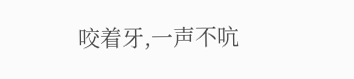咬着牙,一声不吭